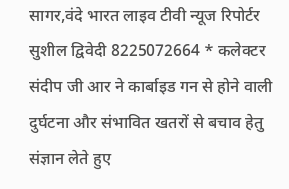सागर,वंदे भारत लाइव टीवी न्यूज रिपोर्टर सुशील द्विवेदी 8225072664 * कलेक्टर संदीप जी आर ने कार्बाइड गन से होने वाली दुर्घटना और संभावित खतरों से बचाव हेतु संज्ञान लेते हुए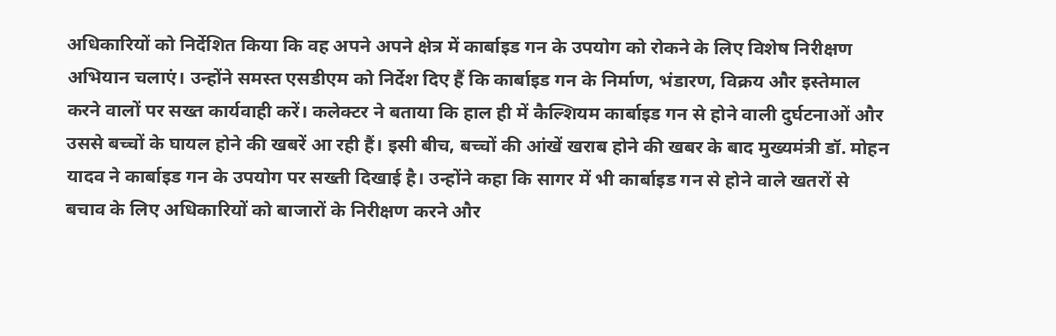अधिकारियों को निर्देशित किया कि वह अपने अपने क्षेत्र में कार्बाइड गन के उपयोग को रोकने के लिए विशेष निरीक्षण अभियान चलाएं। उन्होंने समस्त एसडीएम को निर्देश दिए हैं कि कार्बाइड गन के निर्माण, भंडारण, विक्रय और इस्तेमाल करने वालों पर सख्त कार्यवाही करें। कलेक्टर ने बताया कि हाल ही में कैल्शियम कार्बाइड गन से होने वाली दुर्घटनाओं और उससे बच्चों के घायल होने की खबरें आ रही हैं। इसी बीच, बच्चों की आंखें खराब होने की खबर के बाद मुख्यमंत्री डॉ. मोहन यादव ने कार्बाइड गन के उपयोग पर सख्ती दिखाई है। उन्होंने कहा कि सागर में भी कार्बाइड गन से होने वाले खतरों से बचाव के लिए अधिकारियों को बाजारों के निरीक्षण करने और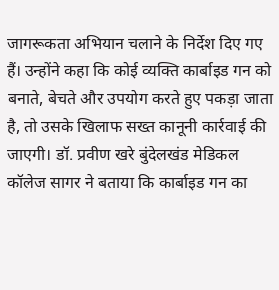जागरूकता अभियान चलाने के निर्देश दिए गए हैं। उन्होंने कहा कि कोई व्यक्ति कार्बाइड गन को बनाते, बेचते और उपयोग करते हुए पकड़ा जाता है, तो उसके खिलाफ सख्त कानूनी कार्रवाई की जाएगी। डॉ. प्रवीण खरे बुंदेलखंड मेडिकल कॉलेज सागर ने बताया कि कार्बाइड गन का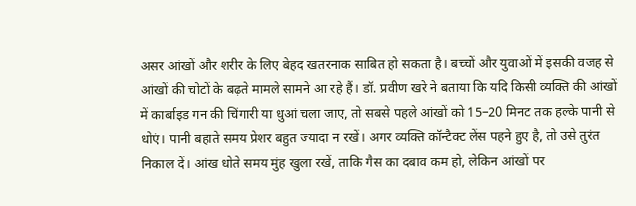असर आंखों और शरीर के लिए बेहद खतरनाक साबित हो सकता है। बच्चों और युवाओं में इसकी वजह से आंखों की चोटों के बढ़ते मामले सामने आ रहे हैं। डॉ. प्रवीण खरे ने बताया कि यदि किसी व्यक्ति की आंखों में कार्बाइड गन की चिंगारी या धुआं चला जाए, तो सबसे पहले आंखों को 15–20 मिनट तक हल्के पानी से धोएं। पानी बहाते समय प्रेशर बहुत ज्यादा न रखें। अगर व्यक्ति कॉन्टैक्ट लेंस पहने हुए है, तो उसे तुरंत निकाल दें। आंख धोते समय मुंह खुला रखें, ताकि गैस का दबाव कम हो, लेकिन आंखों पर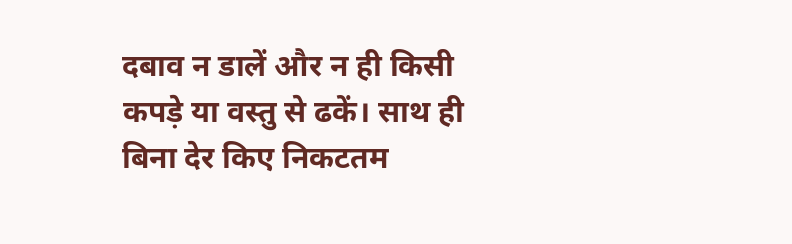दबाव न डालें और न ही किसी कपड़े या वस्तु से ढकें। साथ ही बिना देर किए निकटतम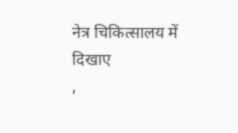नेत्र चिकित्सालय में दिखाए
,